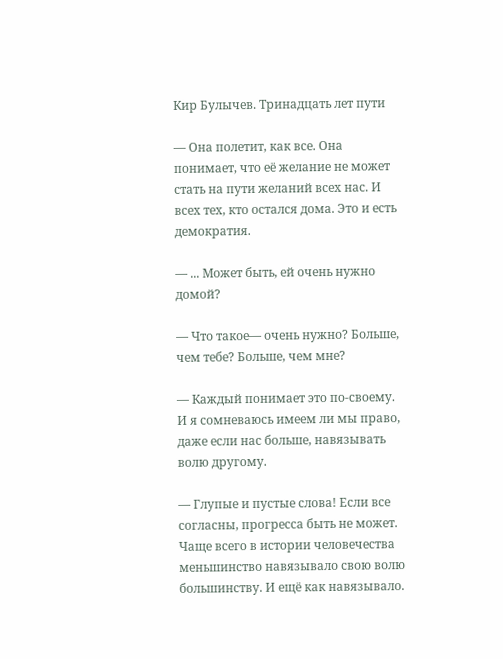Кир Булычев. Тринадцать лет пути

— Она полетит, как все. Она понимает, что её желание не может стать на пути желаний всех нас. И всех тех, кто остался дома. Это и есть демократия.

— ... Может быть, ей очень нужно домой?

— Что такое— очень нужно? Больше, чем тебе? Больше, чем мне?

— Каждый понимает это по-своему. И я сомневаюсь имеем ли мы право, даже если нас больше, навязывать волю другому.

— Глупые и пустые слова! Если все согласны, прогресса быть не может. Чаще всего в истории человечества меньшинство навязывало свою волю большинству. И ещё как навязывало.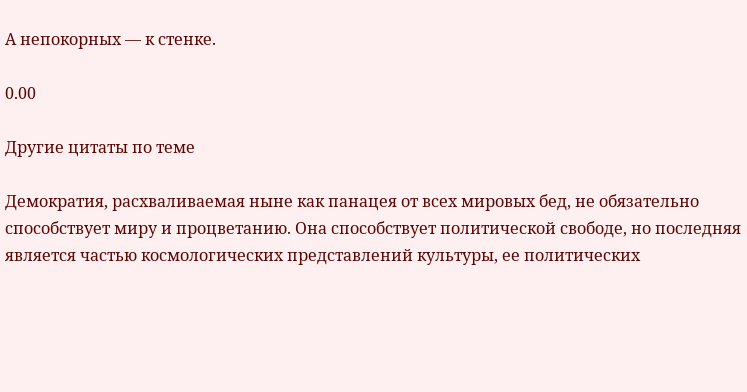А непокорных — к стенке.

0.00

Другие цитаты по теме

Демократия, расхваливаемая ныне как панацея от всех мировых бед, не обязательно способствует миру и процветанию. Она способствует политической свободе, но последняя является частью космологических представлений культуры, ее политических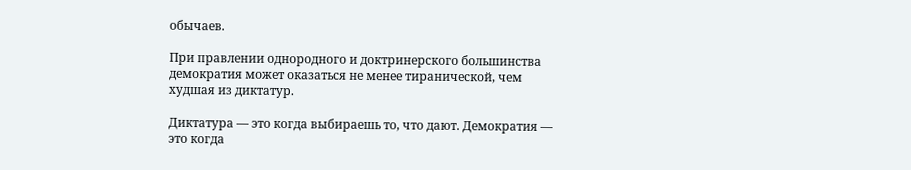обычаев.

При правлении однородного и доктринерского большинства демократия может оказаться не менее тиранической, чем худшая из диктатур.

Диктатура — это когда выбираешь то, что дают. Демократия — это когда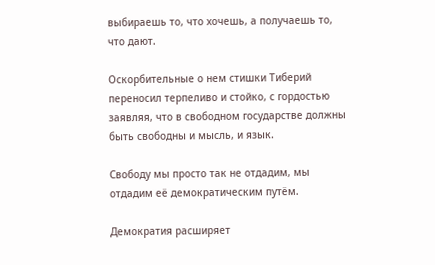выбираешь то, что хочешь, а получаешь то, что дают.

Оскорбительные о нем стишки Тиберий переносил терпеливо и стойко, с гордостью заявляя, что в свободном государстве должны быть свободны и мысль, и язык.

Свободу мы просто так не отдадим, мы отдадим её демократическим путём.

Демократия расширяет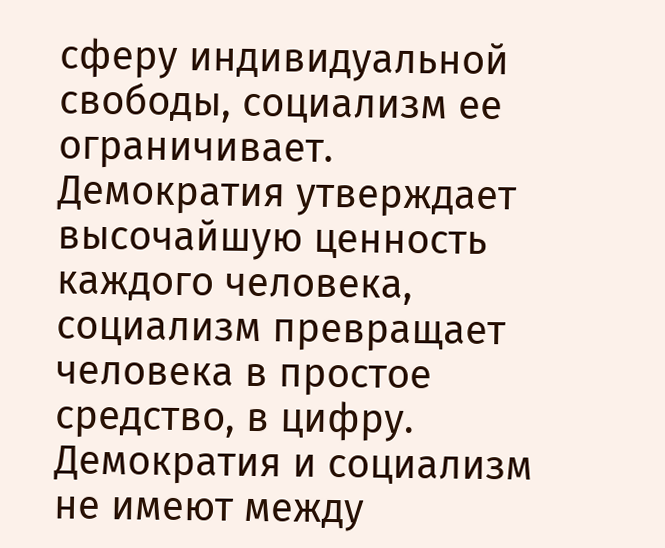сферу индивидуальной свободы, социализм ее ограничивает. Демократия утверждает высочайшую ценность каждого человека, социализм превращает человека в простое средство, в цифру. Демократия и социализм не имеют между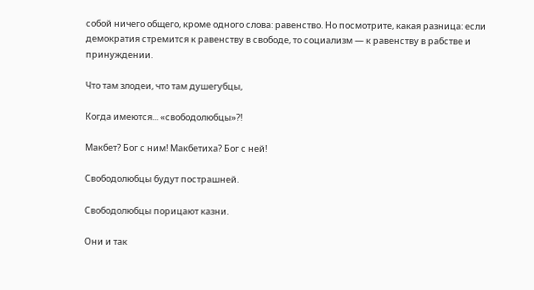собой ничего общего, кроме одного слова: равенство. Но посмотрите, какая разница: если демократия стремится к равенству в свободе, то социализм — к равенству в рабстве и принуждении.

Что там злодеи, что там душегубцы,

Когда имеются... «свободолюбцы»?!

Макбет? Бог с ним! Макбетиха? Бог с ней!

Свободолюбцы будут пострашней.

Свободолюбцы порицают казни.

Они и так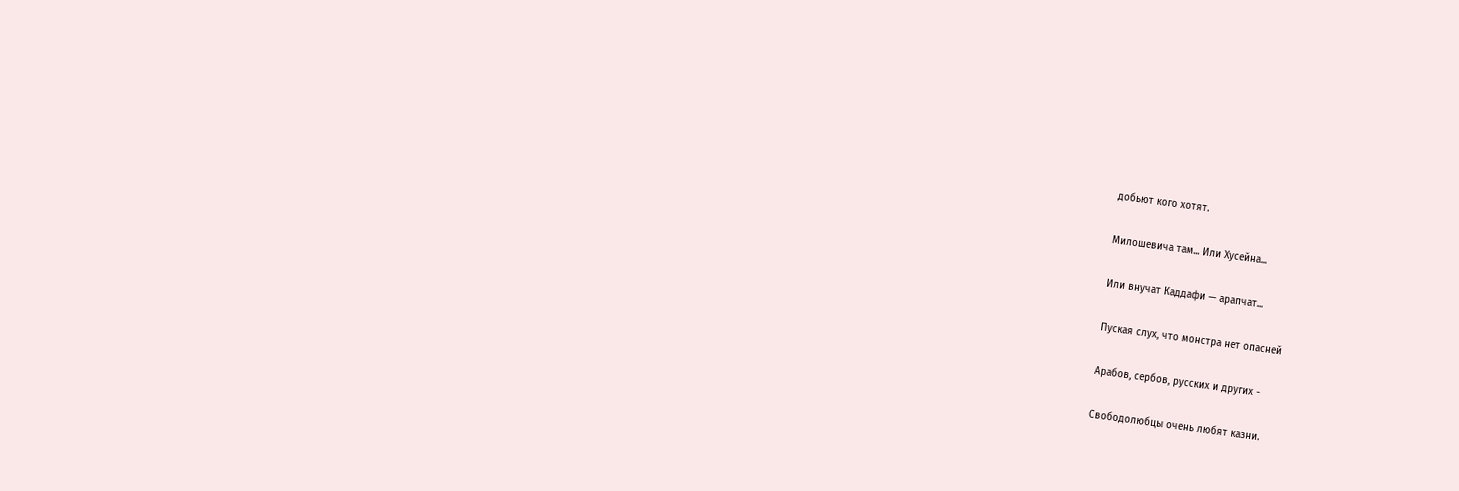добьют кого хотят.

Милошевича там... Или Хусейна...

Или внучат Каддафи — арапчат...

Пуская слух, что монстра нет опасней

Арабов, сербов, русских и других -

Свободолюбцы очень любят казни.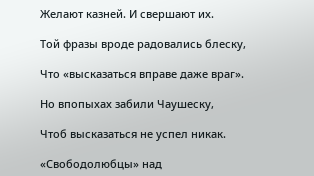Желают казней. И свершают их.

Той фразы вроде радовались блеску,

Что «высказаться вправе даже враг».

Но впопыхах забили Чаушеску,

Чтоб высказаться не успел никак.

«Свободолюбцы» над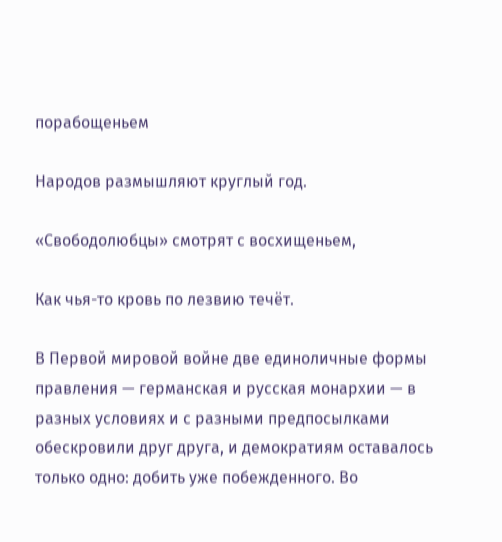порабощеньем

Народов размышляют круглый год.

«Свободолюбцы» смотрят с восхищеньем,

Как чья-то кровь по лезвию течёт.

В Первой мировой войне две единоличные формы правления — германская и русская монархии — в разных условиях и с разными предпосылками обескровили друг друга, и демократиям оставалось только одно: добить уже побежденного. Во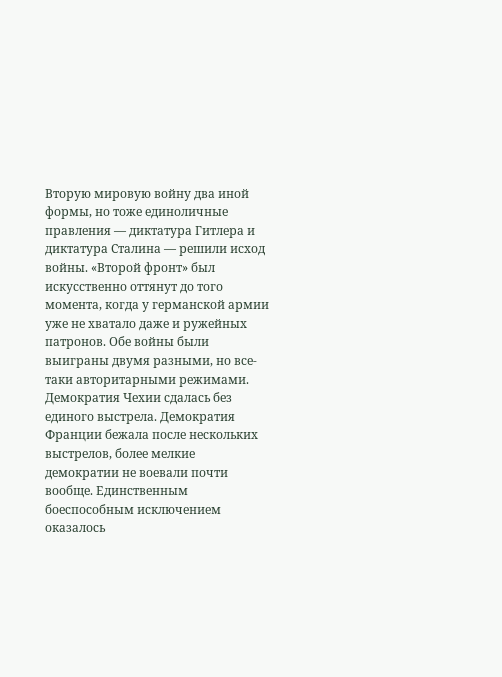Вторую мировую войну два иной формы, но тоже единоличные правления — диктатура Гитлера и диктатура Сталина — решили исход войны. «Второй фронт» был искусственно оттянут до того момента, когда у германской армии уже не хватало даже и ружейных патронов. Обе войны были выиграны двумя разными, но все-таки авторитарными режимами. Демократия Чехии сдалась без единого выстрела. Демократия Франции бежала после нескольких выстрелов, более мелкие демократии не воевали почти вообще. Единственным боеспособным исключением оказалось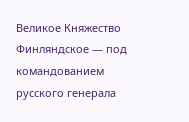Великое Княжество Финляндское — под командованием русского генерала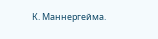К. Маннергейма.